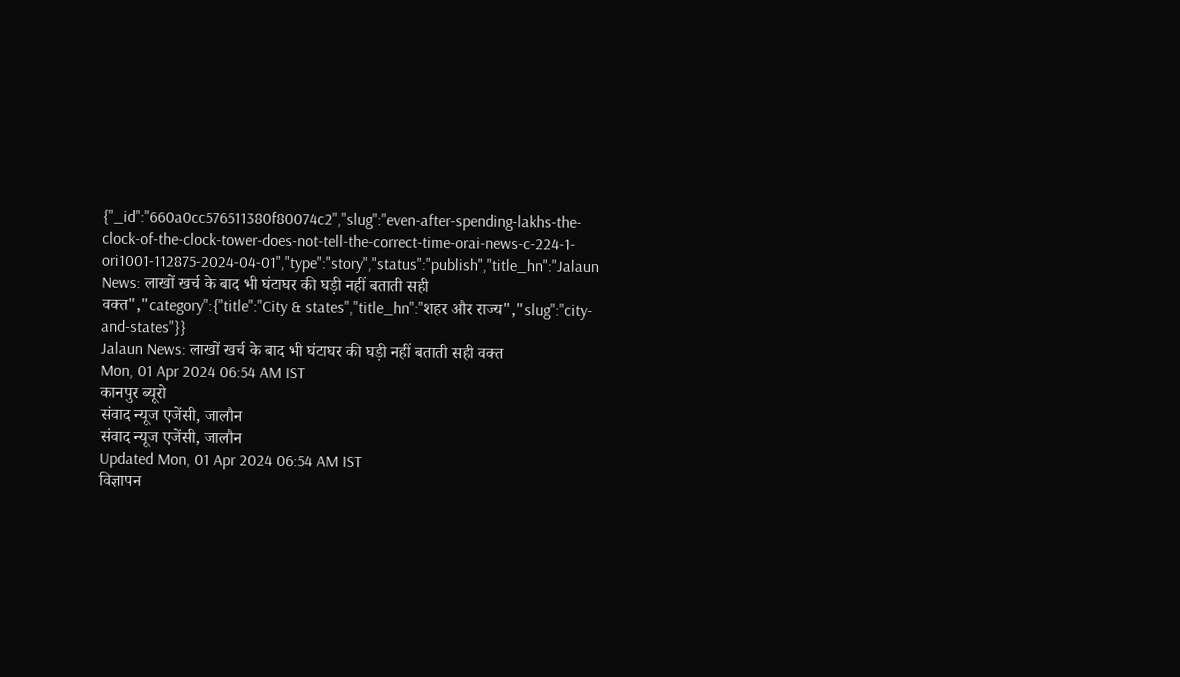{"_id":"660a0cc576511380f80074c2","slug":"even-after-spending-lakhs-the-clock-of-the-clock-tower-does-not-tell-the-correct-time-orai-news-c-224-1-ori1001-112875-2024-04-01","type":"story","status":"publish","title_hn":"Jalaun News: लाखों खर्च के बाद भी घंटाघर की घड़ी नहीं बताती सही वक्त","category":{"title":"City & states","title_hn":"शहर और राज्य","slug":"city-and-states"}}
Jalaun News: लाखों खर्च के बाद भी घंटाघर की घड़ी नहीं बताती सही वक्त
Mon, 01 Apr 2024 06:54 AM IST
कानपुर ब्यूरो
संवाद न्यूज एजेंसी, जालौन
संवाद न्यूज एजेंसी, जालौन
Updated Mon, 01 Apr 2024 06:54 AM IST
विज्ञापन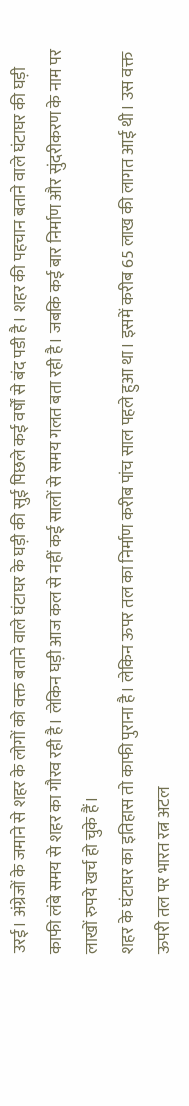उरई। अंग्रेजों के जमाने से शहर के लोगों को वक्त बताने वाले घंटाघर के घड़ी की सुई पिछले कई वर्षों से बंद पडी है। शहर की पहचान बताने वाले घंटाघर की घड़ी काफी लंबे समय से शहर का गौरव रही है। लेकिन घड़ी आज कल से नहीं कई सालों से समय गलत बता रही है। जबकि कई बार निर्माण और सुंदरीकरण के नाम पर लाखों रुपये खर्च हो चुके हैं।
शहर के घंटाघर का इतिहास तो काफी पुराना है। लेकिन ऊपर तल का निर्माण करीब पांच साल पहले हुआ था। इसमें करीब 65 लाख की लागत आई थी। उस वक्त ऊपरी तल पर भारत रत्न अटल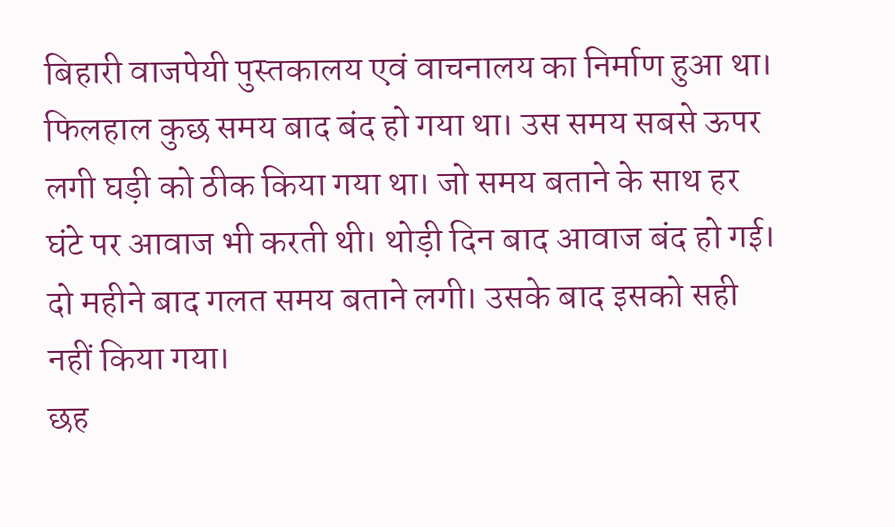बिहारी वाजपेयी पुस्तकालय एवं वाचनालय का निर्माण हुआ था। फिलहाल कुछ समय बाद बंद हो गया था। उस समय सबसे ऊपर लगी घड़ी को ठीक किया गया था। जो समय बताने के साथ हर घंटे पर आवाज भी करती थी। थोड़ी दिन बाद आवाज बंद हो गई। दो महीने बाद गलत समय बताने लगी। उसके बाद इसको सही नहीं किया गया।
छह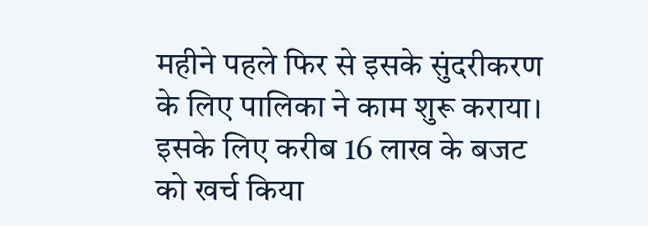महीने पहले फिर से इसके सुंदरीकरण के लिए पालिका ने काम शुरू कराया। इसके लिए करीब 16 लाख के बजट को खर्च किया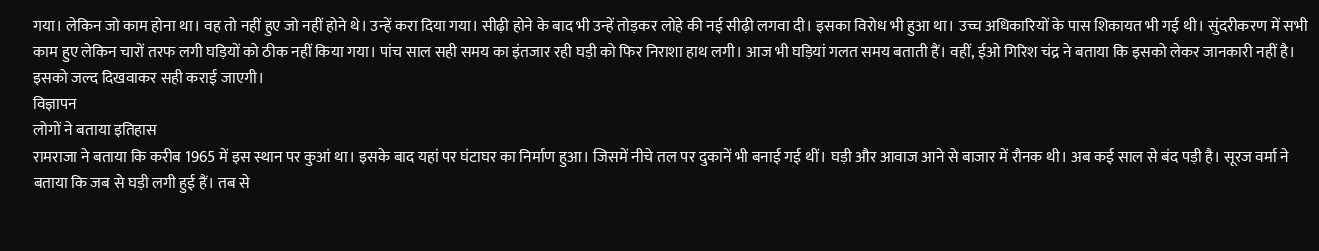गया। लेकिन जो काम होना था। वह तो नहीं हुए जो नहीं होने थे। उन्हें करा दिया गया। सीढ़ी होने के बाद भी उन्हें तोड़कर लोहे की नई सीढ़ी लगवा दी। इसका विरोध भी हुआ था। उच्च अधिकारियों के पास शिकायत भी गई थी। सुंदरीकरण में सभी काम हुए लेकिन चारों तरफ लगी घड़ियों को ठीक नहीं किया गया। पांच साल सही समय का इंतजार रही घड़ी को फिर निराशा हाथ लगी। आज भी घड़ियां गलत समय बताती हैं। वहीं, ईओ गिरिश चंद्र ने बताया कि इसको लेकर जानकारी नहीं है। इसको जल्द दिखवाकर सही कराई जाएगी।
विज्ञापन
लोगों ने बताया इतिहास
रामराजा ने बताया कि करीब 1965 में इस स्थान पर कुआं था। इसके बाद यहां पर घंटाघर का निर्माण हुआ। जिसमें नीचे तल पर दुकानें भी बनाई गई थीं। घड़ी और आवाज आने से बाजार में रौनक थी। अब कई साल से बंद पड़ी है। सूरज वर्मा ने बताया कि जब से घड़ी लगी हुई हैं। तब से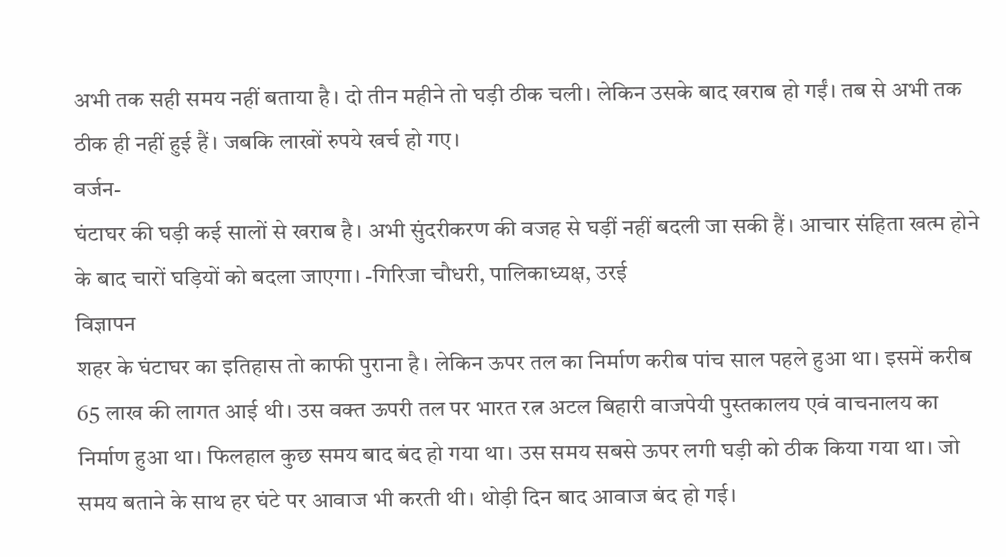अभी तक सही समय नहीं बताया है। दो तीन महीने तो घड़ी ठीक चली। लेकिन उसके बाद खराब हो गईं। तब से अभी तक ठीक ही नहीं हुई हैं। जबकि लाखों रुपये खर्च हो गए।
वर्जन-
घंटाघर की घड़ी कई सालों से खराब है। अभी सुंदरीकरण की वजह से घड़ीं नहीं बदली जा सकी हैं। आचार संहिता खत्म होने के बाद चारों घड़ियों को बदला जाएगा। -गिरिजा चौधरी, पालिकाध्यक्ष, उरई
विज्ञापन
शहर के घंटाघर का इतिहास तो काफी पुराना है। लेकिन ऊपर तल का निर्माण करीब पांच साल पहले हुआ था। इसमें करीब 65 लाख की लागत आई थी। उस वक्त ऊपरी तल पर भारत रत्न अटल बिहारी वाजपेयी पुस्तकालय एवं वाचनालय का निर्माण हुआ था। फिलहाल कुछ समय बाद बंद हो गया था। उस समय सबसे ऊपर लगी घड़ी को ठीक किया गया था। जो समय बताने के साथ हर घंटे पर आवाज भी करती थी। थोड़ी दिन बाद आवाज बंद हो गई।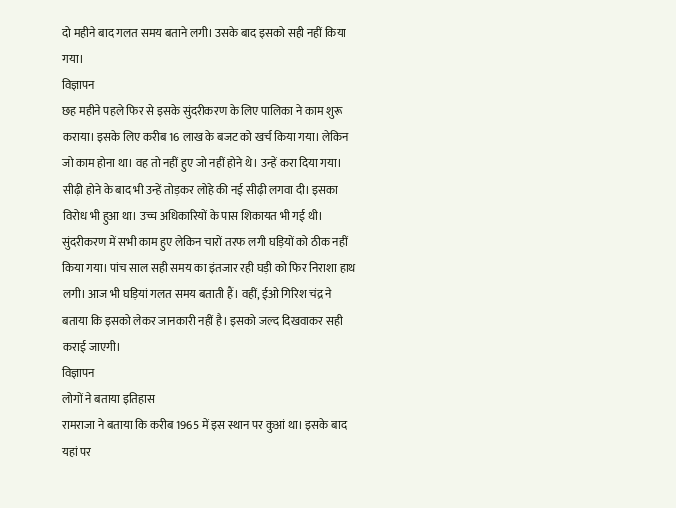दो महीने बाद गलत समय बताने लगी। उसके बाद इसको सही नहीं किया गया।
विज्ञापन
छह महीने पहले फिर से इसके सुंदरीकरण के लिए पालिका ने काम शुरू कराया। इसके लिए करीब 16 लाख के बजट को खर्च किया गया। लेकिन जो काम होना था। वह तो नहीं हुए जो नहीं होने थे। उन्हें करा दिया गया। सीढ़ी होने के बाद भी उन्हें तोड़कर लोहे की नई सीढ़ी लगवा दी। इसका विरोध भी हुआ था। उच्च अधिकारियों के पास शिकायत भी गई थी। सुंदरीकरण में सभी काम हुए लेकिन चारों तरफ लगी घड़ियों को ठीक नहीं किया गया। पांच साल सही समय का इंतजार रही घड़ी को फिर निराशा हाथ लगी। आज भी घड़ियां गलत समय बताती हैं। वहीं, ईओ गिरिश चंद्र ने बताया कि इसको लेकर जानकारी नहीं है। इसको जल्द दिखवाकर सही कराई जाएगी।
विज्ञापन
लोगों ने बताया इतिहास
रामराजा ने बताया कि करीब 1965 में इस स्थान पर कुआं था। इसके बाद यहां पर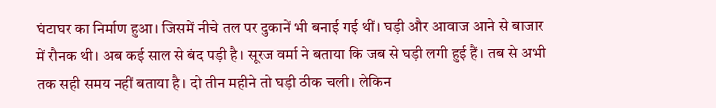घंटाघर का निर्माण हुआ। जिसमें नीचे तल पर दुकानें भी बनाई गई थीं। घड़ी और आवाज आने से बाजार में रौनक थी। अब कई साल से बंद पड़ी है। सूरज वर्मा ने बताया कि जब से घड़ी लगी हुई हैं। तब से अभी तक सही समय नहीं बताया है। दो तीन महीने तो घड़ी ठीक चली। लेकिन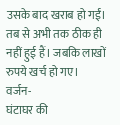उसके बाद खराब हो गईं। तब से अभी तक ठीक ही नहीं हुई हैं। जबकि लाखों रुपये खर्च हो गए।
वर्जन-
घंटाघर की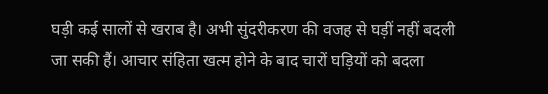घड़ी कई सालों से खराब है। अभी सुंदरीकरण की वजह से घड़ीं नहीं बदली जा सकी हैं। आचार संहिता खत्म होने के बाद चारों घड़ियों को बदला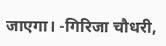जाएगा। -गिरिजा चौधरी,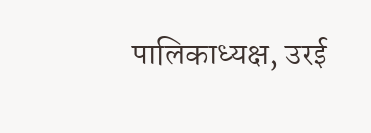पालिकाध्यक्ष, उरई